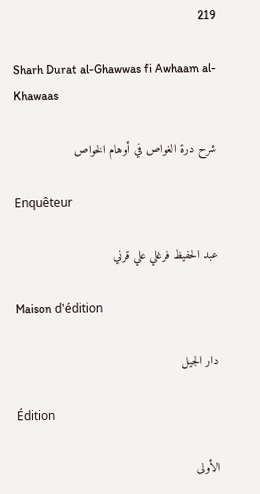219

Sharh Durat al-Ghawwas fi Awhaam al-Khawaas

شرح درة الغواص في أوهام الخواص

Enquêteur

عبد الحفيظ فرغلي علي قرني

Maison d'édition

دار الجيل

Édition

الأولى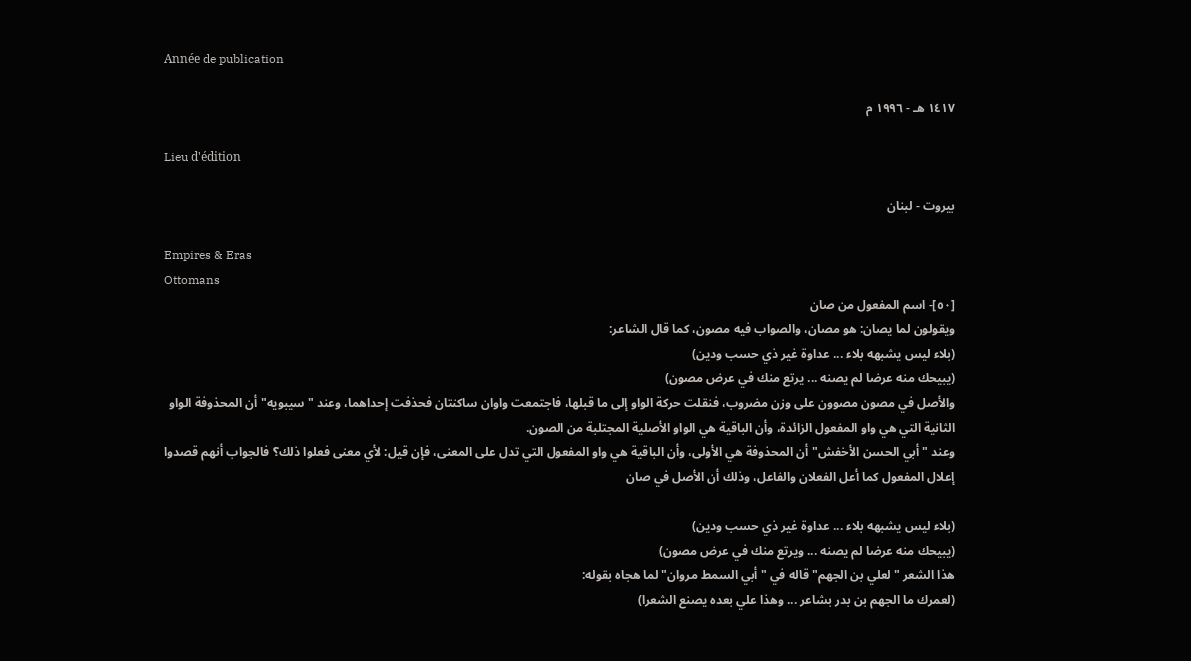Année de publication

١٤١٧ هـ - ١٩٩٦ م

Lieu d'édition

بيروت - لبنان

Empires & Eras
Ottomans
[٥٠]- اسم المفعول من صان
ويقولون لما يصان: هو مصان، والصواب فيه مصون، كما قال الشاعر:
(بلاء ليس يشبهه بلاء ... عداوة غير ذي حسب ودين)
(يبيحك منه عرضا لم يصنه ... يرتع منك في عرض مصون)
والأصل في مصون مصوون على وزن مضروب، فنقلت حركة الواو إلى ما قبلها، فاجتمعت واوان ساكنتان فحذفت إحداهما، وعند "سيبويه" أن المحذوفة الواو الثانية التي هي واو المفعول الزائدة، وأن الباقية هي الواو الأصلية المجتلبة من الصون.
وعند "أبي الحسن الأخفش" أن المحذوفة هي الأولى، وأن الباقية هي واو المفعول التي تدل على المعنى، فإن قيل: لأي معنى فعلوا ذلك؟ فالجواب أنهم قصدوا إعلال المفعول كما أعل الفعلان والفاعل، وذلك أن الأصل في صان

(بلاء ليس يشبهه بلاء ... عداوة غير ذي حسب ودين)
(يبيحك منه عرضا لم يصنه ... ويرتع منك في عرض مصون)
هذا الشعر "لعلي بن الجهم" قاله في "أبي السمط مروان" لما هجاه بقوله:
(لعمرك ما الجهم بن بدر بشاعر ... وهذا علي بعده يصنع الشعرا)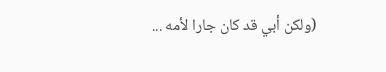(ولكن أبي قد كان جارا لأمه ...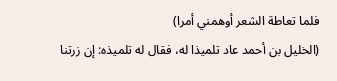فلما تعاطة الشعر أوهمني أمرا)
(الخليل بن أحمد عاد تلميذا له، فقال له تلميذه: إن زرتنا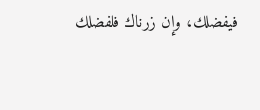فيفضلك، وإن زرناك فلفضلك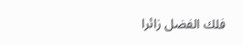فلك الفضل زائرا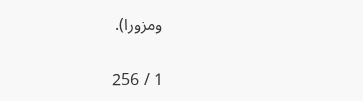ومزورا).

1 / 256